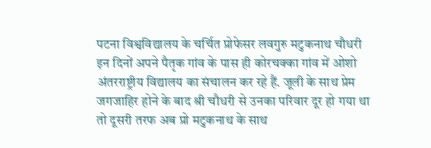पटना विश्वविद्यालय के चर्चित प्रोफेसर लवगुरु मटुकनाथ चौधरी इन दिनों अपने पैतृक गांव के पास ही कोरचक्का गांव में ओशो अंतरराष्ट्रीय विद्यालय का संचालन कर रहे हैं. जूली के साथ प्रेम जगजाहिर होने के बाद श्री चौधरी से उनका परिवार दूर हो गया था तो दूसरी तरफ अब प्रो मटुकनाथ के साथ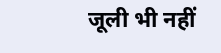जूली भी नहीं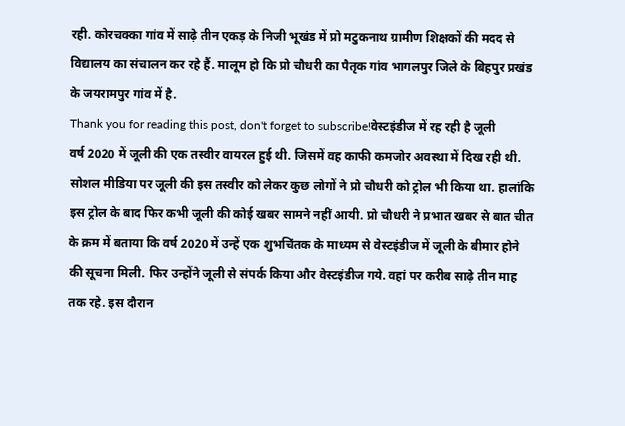रही. कोरचक्का गांव में साढ़े तीन एकड़ के निजी भूखंड में प्रो मटुकनाथ ग्रामीण शिक्षकों की मदद से विद्यालय का संचालन कर रहे हैं. मालूम हो कि प्रो चौधरी का पैतृक गांव भागलपुर जिले के बिहपुर प्रखंड के जयरामपुर गांव में है.
Thank you for reading this post, don't forget to subscribe!वेस्टइंडीज में रह रही है जूली
वर्ष 2020 में जूली की एक तस्वीर वायरल हुई थी. जिसमें वह काफी कमजोर अवस्था में दिख रही थी. सोशल मीडिया पर जूली की इस तस्वीर को लेकर कुछ लोगों ने प्रो चौधरी को ट्रोल भी किया था. हालांकि इस ट्रोल के बाद फिर कभी जूली की कोई खबर सामने नहीं आयी. प्रो चौधरी ने प्रभात खबर से बात चीत के क्रम में बताया कि वर्ष 2020 में उन्हें एक शुभचिंतक के माध्यम से वेस्टइंडीज में जूली के बीमार होने की सूचना मिली. फिर उन्होंने जूली से संपर्क किया और वेस्टइंडीज गये. वहां पर करीब साढ़े तीन माह तक रहे. इस दौरान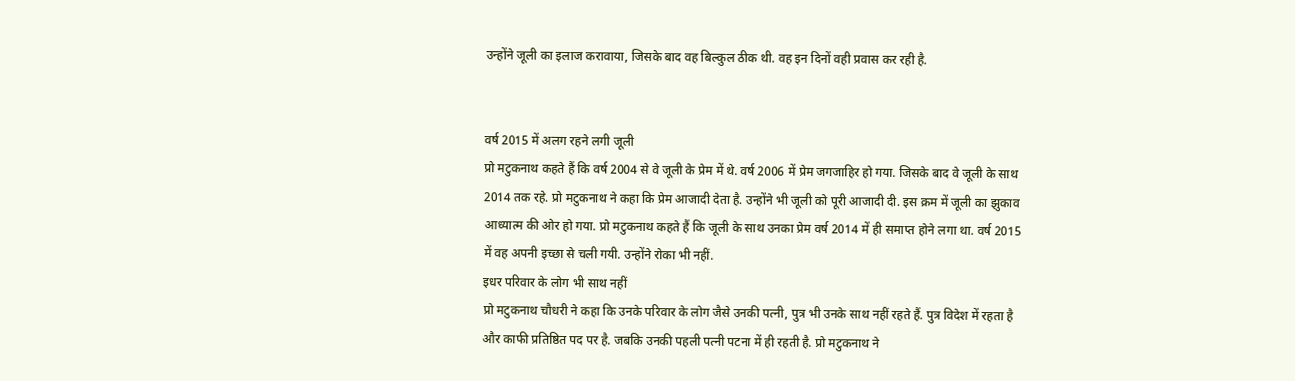उन्होंने जूली का इलाज करावाया, जिसके बाद वह बिल्कुल ठीक थी. वह इन दिनों वही प्रवास कर रही है.


वर्ष 2015 में अलग रहने लगी जूली
प्रो मटुकनाथ कहते हैं कि वर्ष 2004 से वे जूली के प्रेम में थे. वर्ष 2006 में प्रेम जगजाहिर हो गया. जिसके बाद वे जूली के साथ 2014 तक रहे. प्रो मटुकनाथ ने कहा कि प्रेम आजादी देता है. उन्होंने भी जूली को पूरी आजादी दी. इस क्रम में जूली का झुकाव आध्यात्म की ओर हो गया. प्रो मटुकनाथ कहते हैं कि जूली के साथ उनका प्रेम वर्ष 2014 में ही समाप्त होने लगा था. वर्ष 2015 में वह अपनी इच्छा से चली गयी. उन्होंने रोका भी नहीं.
इधर परिवार के लोग भी साथ नहीं
प्रो मटुकनाथ चौधरी ने कहा कि उनके परिवार के लोग जैसे उनकी पत्नी, पुत्र भी उनके साथ नहीं रहते हैं. पुत्र विदेश में रहता है और काफी प्रतिष्ठित पद पर है. जबकि उनकी पहली पत्नी पटना में ही रहती है. प्रो मटुकनाथ ने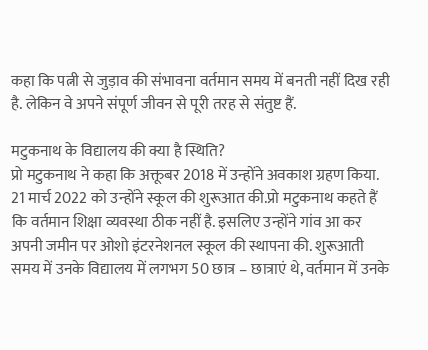कहा कि पत्नी से जुड़ाव की संभावना वर्तमान समय में बनती नहीं दिख रही है. लेकिन वे अपने संपूर्ण जीवन से पूरी तरह से संतुष्ट हैं.

मटुकनाथ के विद्यालय की क्या है स्थिति?
प्रो मटुकनाथ ने कहा कि अक्तूबर 2018 में उन्होंने अवकाश ग्रहण किया. 21 मार्च 2022 को उन्होंने स्कूल की शुरूआत की.प्रो मटुकनाथ कहते हैं कि वर्तमान शिक्षा व्यवस्था ठीक नहीं है. इसलिए उन्होंने गांव आ कर अपनी जमीन पर ओशो इंटरनेशनल स्कूल की स्थापना की. शुरूआती समय में उनके विद्यालय में लगभग 50 छात्र – छात्राएं थे, वर्तमान में उनके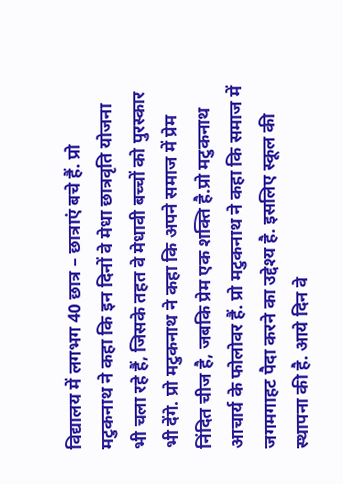विद्यालय में लगभग 40 छात्र – छात्राएं बचे हैं. प्रो मटुकनाथ ने कहा कि इन दिनों वे मेधा छात्रवृति योजना भी चला रहे हैं, जिसके तहत वे मेधावी बच्चों को पुरस्कार भी देंगे. प्रो मटुकनाथ ने कहा कि अपने समाज में प्रेम निंदित चीज है, जबकि प्रेम एक शक्ति है.प्रो मटुकनाथ आचार्य के फोलोवर हैं. प्रो मटुकनाथ ने कहा कि समाज में जगमगाहट पैदा करने का उद्देश्य है. इसलिए स्कूल की स्थापना की है. आये दिन वे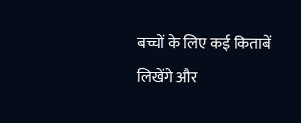बच्चों के लिए कई किताबें लिखेंगे और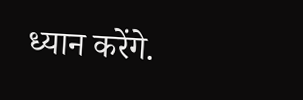ध्यान करेंगे.